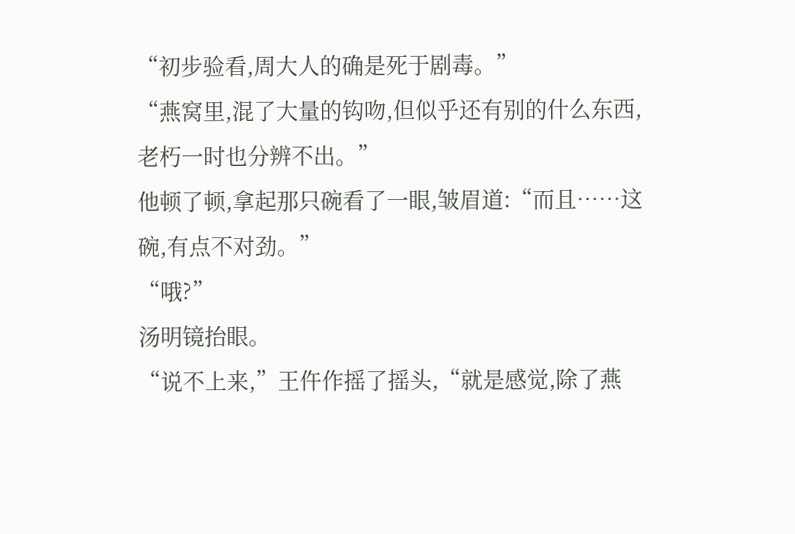“初步验看,周大人的确是死于剧毒。”
“燕窝里,混了大量的钩吻,但似乎还有别的什么东西,老朽一时也分辨不出。”
他顿了顿,拿起那只碗看了一眼,皱眉道:“而且……这碗,有点不对劲。”
“哦?”
汤明镜抬眼。
“说不上来,”王仵作摇了摇头,“就是感觉,除了燕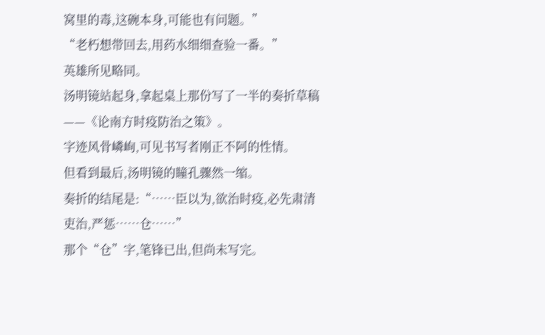窝里的毒,这碗本身,可能也有问题。”
“老朽想带回去,用药水细细查验一番。”
英雄所见略同。
汤明镜站起身,拿起桌上那份写了一半的奏折草稿——《论南方时疫防治之策》。
字迹风骨嶙峋,可见书写者刚正不阿的性情。
但看到最后,汤明镜的瞳孔骤然一缩。
奏折的结尾是:“……臣以为,欲治时疫,必先肃清吏治,严惩……仓……”
那个“仓”字,笔锋已出,但尚未写完。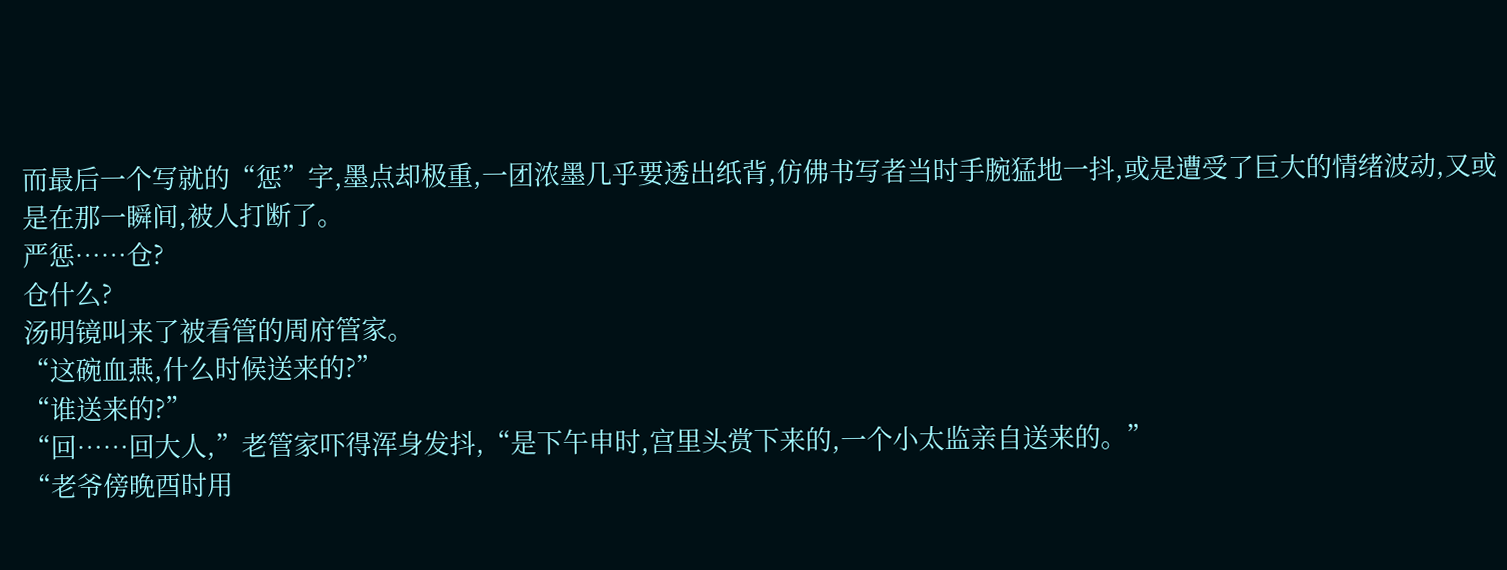而最后一个写就的“惩”字,墨点却极重,一团浓墨几乎要透出纸背,仿佛书写者当时手腕猛地一抖,或是遭受了巨大的情绪波动,又或是在那一瞬间,被人打断了。
严惩……仓?
仓什么?
汤明镜叫来了被看管的周府管家。
“这碗血燕,什么时候送来的?”
“谁送来的?”
“回……回大人,”老管家吓得浑身发抖,“是下午申时,宫里头赏下来的,一个小太监亲自送来的。”
“老爷傍晚酉时用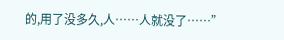的,用了没多久,人……人就没了……”